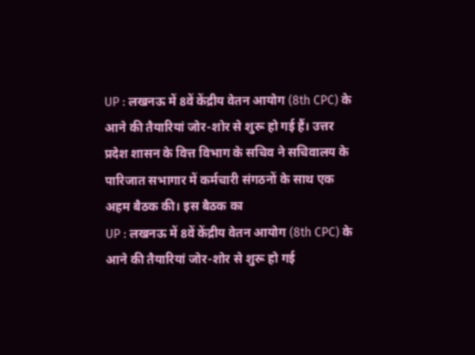UP : लखनऊ में 8वें केंद्रीय वेतन आयोग (8th CPC) के आने की तैयारियां जोर-शोर से शुरू हो गई हैं। उत्तर प्रदेश शासन के वित्त विभाग के सचिव ने सचिवालय के पारिजात सभागार में कर्मचारी संगठनों के साथ एक अहम बैठक की। इस बैठक का
UP : लखनऊ में 8वें केंद्रीय वेतन आयोग (8th CPC) के आने की तैयारियां जोर-शोर से शुरू हो गई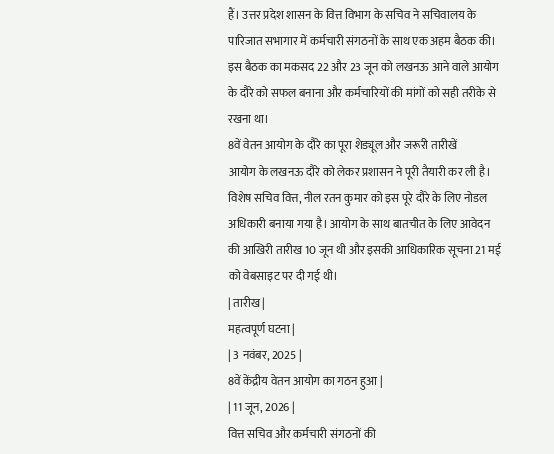हैं। उत्तर प्रदेश शासन के वित्त विभाग के सचिव ने सचिवालय के पारिजात सभागार में कर्मचारी संगठनों के साथ एक अहम बैठक की। इस बैठक का मकसद 22 और 23 जून को लखनऊ आने वाले आयोग के दौरे को सफल बनाना और कर्मचारियों की मांगों को सही तरीके से रखना था।
8वें वेतन आयोग के दौरे का पूरा शेड्यूल और जरूरी तारीखें
आयोग के लखनऊ दौरे को लेकर प्रशासन ने पूरी तैयारी कर ली है। विशेष सचिव वित्त, नील रतन कुमार को इस पूरे दौरे के लिए नोडल अधिकारी बनाया गया है। आयोग के साथ बातचीत के लिए आवेदन की आखिरी तारीख 10 जून थी और इसकी आधिकारिक सूचना 21 मई को वेबसाइट पर दी गई थी।
| तारीख |
महत्वपूर्ण घटना |
| 3 नवंबर, 2025 |
8वें केंद्रीय वेतन आयोग का गठन हुआ |
| 11 जून, 2026 |
वित्त सचिव और कर्मचारी संगठनों की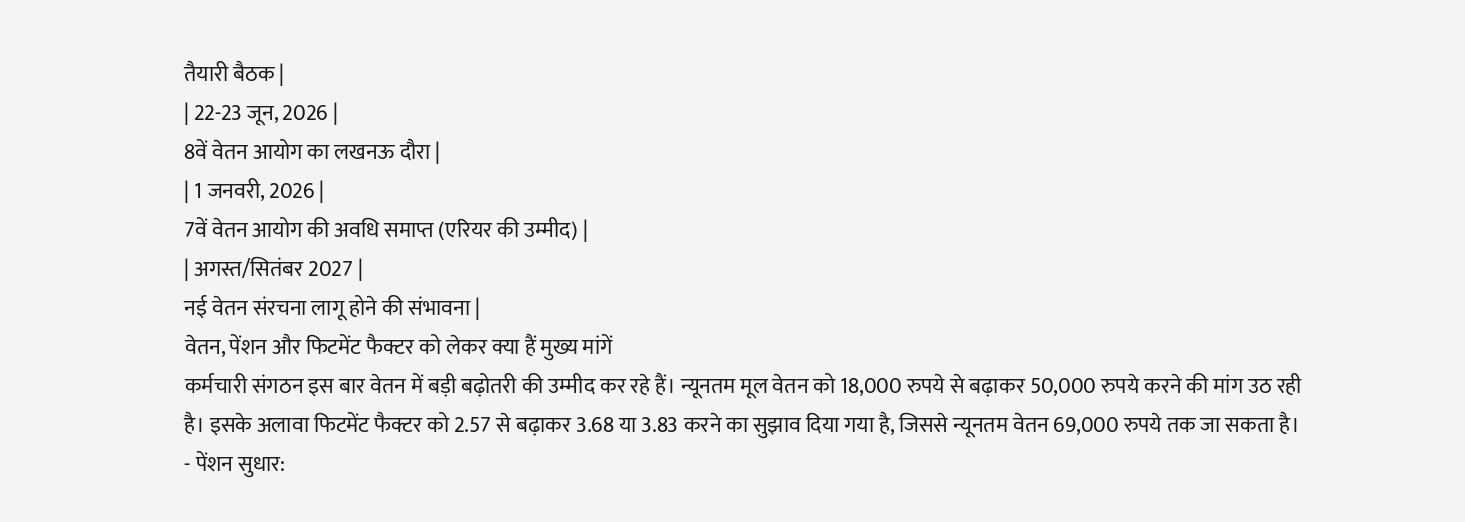तैयारी बैठक |
| 22-23 जून, 2026 |
8वें वेतन आयोग का लखनऊ दौरा |
| 1 जनवरी, 2026 |
7वें वेतन आयोग की अवधि समाप्त (एरियर की उम्मीद) |
| अगस्त/सितंबर 2027 |
नई वेतन संरचना लागू होने की संभावना |
वेतन, पेंशन और फिटमेंट फैक्टर को लेकर क्या हैं मुख्य मांगें
कर्मचारी संगठन इस बार वेतन में बड़ी बढ़ोतरी की उम्मीद कर रहे हैं। न्यूनतम मूल वेतन को 18,000 रुपये से बढ़ाकर 50,000 रुपये करने की मांग उठ रही है। इसके अलावा फिटमेंट फैक्टर को 2.57 से बढ़ाकर 3.68 या 3.83 करने का सुझाव दिया गया है, जिससे न्यूनतम वेतन 69,000 रुपये तक जा सकता है।
- पेंशन सुधार: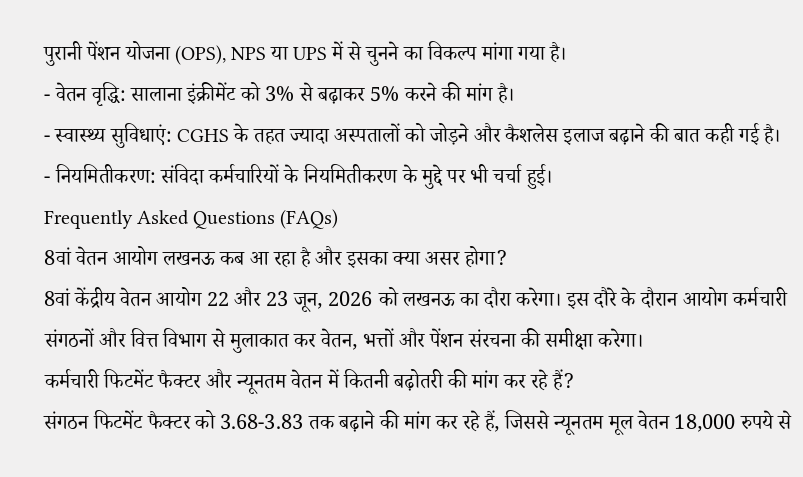पुरानी पेंशन योजना (OPS), NPS या UPS में से चुनने का विकल्प मांगा गया है।
- वेतन वृद्धि: सालाना इंक्रीमेंट को 3% से बढ़ाकर 5% करने की मांग है।
- स्वास्थ्य सुविधाएं: CGHS के तहत ज्यादा अस्पतालों को जोड़ने और कैशलेस इलाज बढ़ाने की बात कही गई है।
- नियमितीकरण: संविदा कर्मचारियों के नियमितीकरण के मुद्दे पर भी चर्चा हुई।
Frequently Asked Questions (FAQs)
8वां वेतन आयोग लखनऊ कब आ रहा है और इसका क्या असर होगा?
8वां केंद्रीय वेतन आयोग 22 और 23 जून, 2026 को लखनऊ का दौरा करेगा। इस दौरे के दौरान आयोग कर्मचारी संगठनों और वित्त विभाग से मुलाकात कर वेतन, भत्तों और पेंशन संरचना की समीक्षा करेगा।
कर्मचारी फिटमेंट फैक्टर और न्यूनतम वेतन में कितनी बढ़ोतरी की मांग कर रहे हैं?
संगठन फिटमेंट फैक्टर को 3.68-3.83 तक बढ़ाने की मांग कर रहे हैं, जिससे न्यूनतम मूल वेतन 18,000 रुपये से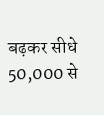बढ़कर सीधे 50,000 से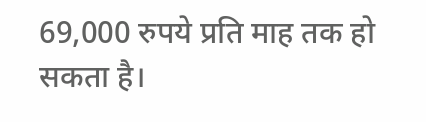69,000 रुपये प्रति माह तक हो सकता है।